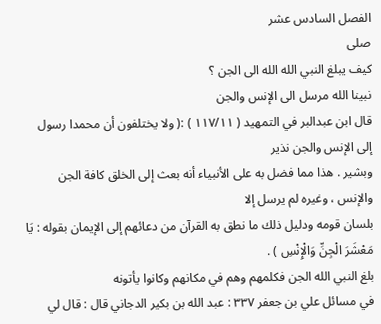الفصل السادس عشر
صلى
كيف يبلغ النبي الله الله الى الجن ؟
نبينا الله مرسل الى الإنس والجن
قال ابن عبدالبر في التمهيد ( ۱۱۷/۱۱ ) :( ولا يختلفون أن محمدا رسول إلى الإنس والجن نذير
وبشير . هذا مما فضل به على الأنبياء أنه بعث إلى الخلق كافة الجن والإنس ، وغيره لم يرسل إلا
بلسان قومه ودليل ذلك ما نطق به القرآن من دعائهم إلى الإيمان بقوله : يَا مَعْشَرَ الْجِنِّ وَالْإِنْسِ ) .
بلغ النبي الله الجن فكلمهم وهم في مكانهم وكانوا يأتونه
في مسائل علي بن جعفر ۳۳۷ : عبد الله بن بكير الدجاني قال : قال لي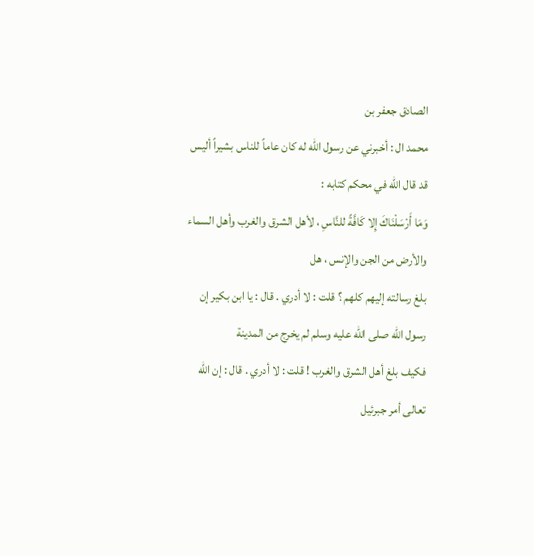الصادق جعفر بن
محمد ال : أخبرني عن رسول الله له كان عاماً للناس بشيراً أليس قد قال الله في محكم كتابه :
وَمَا أَرْسَلْنَاكَ إِلا كَافَّةً للنَّاسِ ، لأهل الشرق والغرب وأهل السماء والأرض من الجن والإنس ، هل
بلغ رسالته إليهم كلهم ؟ قلت : لا أدري . قال : يا ابن بكير إن رسول الله صلى الله عليه وسلم لم يخرج من المدينة
فكيف بلغ أهل الشرق والغرب ! قلت : لا أدري . قال : إن الله تعالى أمر جبرئيل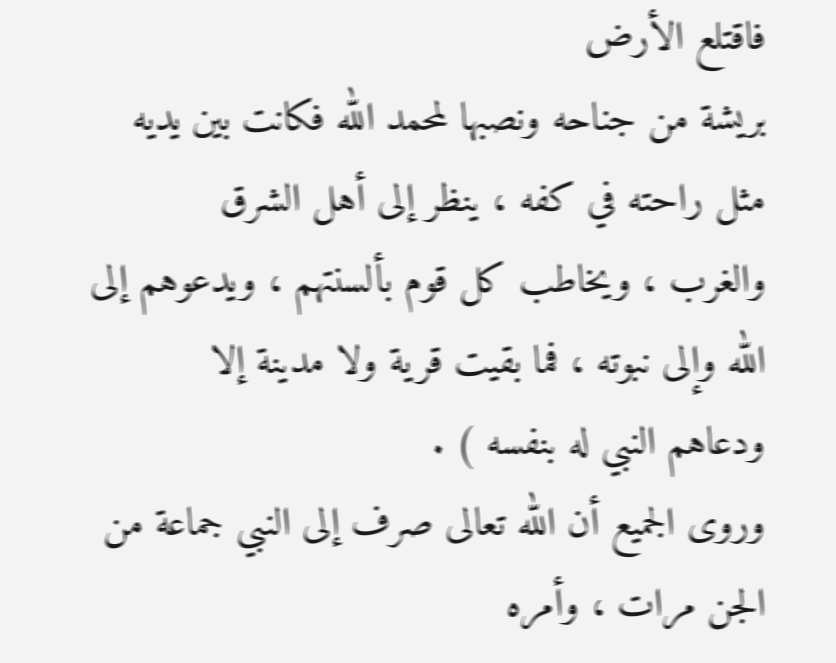فاقتلع الأرض
بريشة من جناحه ونصبها لمحمد الله فكانت بين يديه مثل راحته في كفه ، ينظر إلى أهل الشرق
والغرب ، ويخاطب كل قوم بألسنتهم ، ويدعوهم إلى الله وإلى نبوته ، فما بقيت قرية ولا مدينة إلا
ودعاهم النبي له بنفسه ) .
وروى الجميع أن الله تعالى صرف إلى النبي جماعة من الجن مرات ، وأمره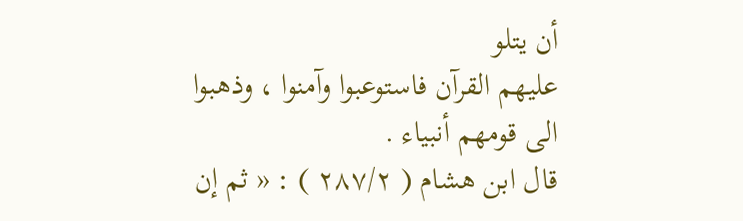أن يتلو
عليهم القرآن فاستوعبوا وآمنوا ، وذهبوا الى قومهم أنبياء .
قال ابن هشام ( ۲۸۷/۲ ) : « ثم إن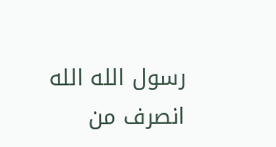رسول الله الله انصرف من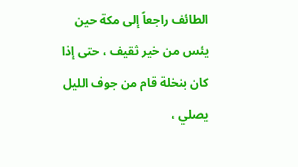الطائف راجعاً إلى مكة حين
يئس من خير ثقيف ، حتى إذا كان بنخلة قام من جوف الليل يصلي ،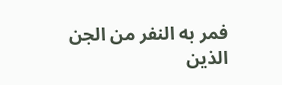فمر به النفر من الجن الذين